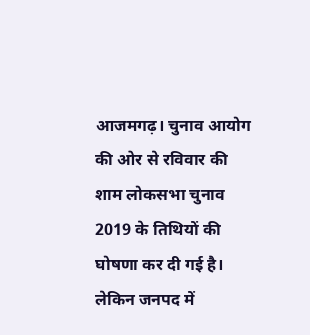आजमगढ़। चुनाव आयोग की ओर से रविवार की शाम लोकसभा चुनाव 2019 के तिथियों की घोषणा कर दी गई है। लेकिन जनपद में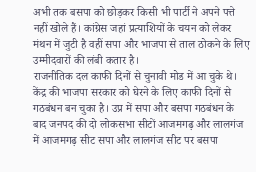अभी तक बसपा को छोड़कर किसी भी पार्टी ने अपने पत्ते नहीं खोले हैं। कांग्रेस जहां प्रत्याशियों के चयन को लेकर मंथन में जुटी है वहीं सपा और भाजपा से ताल ठोकने के लिए उम्मीदवारों की लंबी कतार है।
राजनीतिक दल काफी दिनों से चुनावी मोड में आ चुके थे। केंद्र की भाजपा सरकार को घेरने के लिए काफी दिनों से गठबंधन बन चुका है। उप्र में सपा और बसपा गठबंधन के बाद जनपद की दो लोकसभा सीटों आजमगढ़ और लालगंज में आजमगढ़ सीट सपा और लालगंज सीट पर बसपा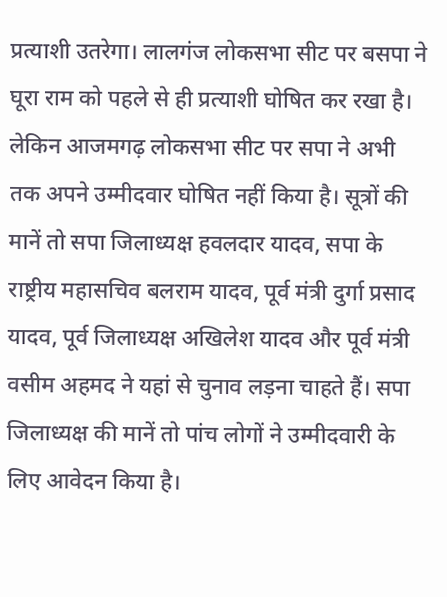प्रत्याशी उतरेगा। लालगंज लोकसभा सीट पर बसपा ने घूरा राम को पहले से ही प्रत्याशी घोषित कर रखा है। लेकिन आजमगढ़ लोकसभा सीट पर सपा ने अभी तक अपने उम्मीदवार घोषित नहीं किया है। सूत्रों की मानें तो सपा जिलाध्यक्ष हवलदार यादव, सपा के राष्ट्रीय महासचिव बलराम यादव, पूर्व मंत्री दुर्गा प्रसाद यादव, पूर्व जिलाध्यक्ष अखिलेश यादव और पूर्व मंत्री वसीम अहमद ने यहां से चुनाव लड़ना चाहते हैं। सपा जिलाध्यक्ष की मानें तो पांच लोगों ने उम्मीदवारी के लिए आवेदन किया है।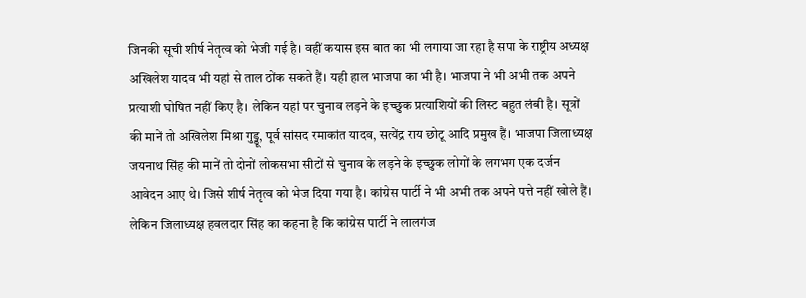जिनकी सूची शीर्ष नेतृत्व को भेजी गई है। वहीं कयास इस बात का भी लगाया जा रहा है सपा के राष्ट्रीय अध्यक्ष अखिलेश यादव भी यहां से ताल ठोंक सकते हैं। यही हाल भाजपा का भी है। भाजपा ने भी अभी तक अपने प्रत्याशी घोषित नहीं किए है। लेकिन यहां पर चुनाव लड़ने के इच्छुक प्रत्याशियों की लिस्ट बहुत लंबी है। सूत्रों की मानें तो अखिलेश मिश्रा गुड्डू, पूर्व सांसद रमाकांत यादव, सत्येंद्र राय छोटू आदि प्रमुख हैं। भाजपा जिलाध्यक्ष जयनाथ सिंह की मानें तो दोनों लोकसभा सीटों से चुनाव के लड़ने के इच्छुक लोगों के लगभग एक दर्जन आवेदन आए थे। जिसे शीर्ष नेतृत्व को भेज दिया गया है। कांग्रेस पार्टी ने भी अभी तक अपने पत्ते नहीं खोले हैं। लेकिन जिलाध्यक्ष हवलदार सिंह का कहना है कि कांग्रेस पार्टी ने लालगंज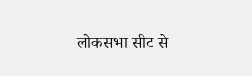लोकसभा सीट से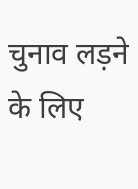चुनाव लड़ने के लिए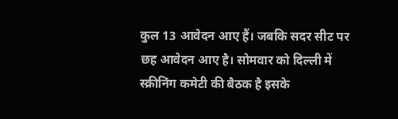कुल 13 आवेदन आए हैं। जबकि सदर सीट पर छह आवेदन आए है। सोमवार को दिल्ली में स्क्रीनिंग कमेटी की बैठक है इसके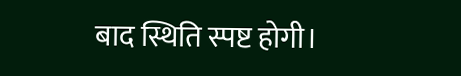बाद स्थिति स्पष्ट होगी।